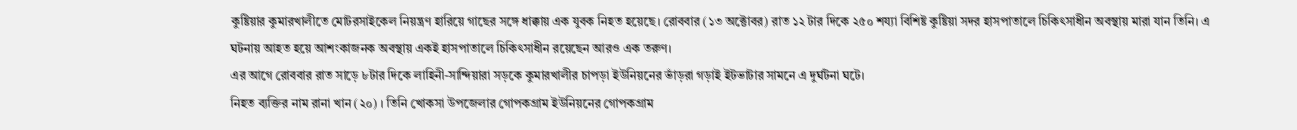কুষ্টিয়ার কুমারখালীতে মোটরসাইকেল নিয়ন্ত্রণ হারিয়ে গাছের সঙ্গে ধাক্কায় এক যুবক নিহত হয়েছে। রোববার (১৩ অক্টোবর) রাত ১২ টার দিকে ২৫০ শয্যা বিশিষ্ট কুষ্টিয়া সদর হাসপাতালে চিকিৎসাধীন অবস্থায় মারা যান তিনি। এ ঘটনায় আহত হয়ে আশংকাজনক অবস্থায় একই হাসপাতালে চিকিৎসাধীন রয়েছেন আরও এক তরুণ।
এর আগে রোববার রাত সাড়ে ৮টার দিকে লাহিনী-সান্দিয়ারা সড়কে কুমারখালীর চাপড়া ইউনিয়নের ভাঁড়রা গড়াই ইটভাটার সামনে এ দুর্ঘটনা ঘটে।
নিহত ব্যক্তির নাম রানা খান (২০) । তিনি খোকসা উপজেলার গোপকগ্রাম ইউনিয়নের গোপকগ্রাম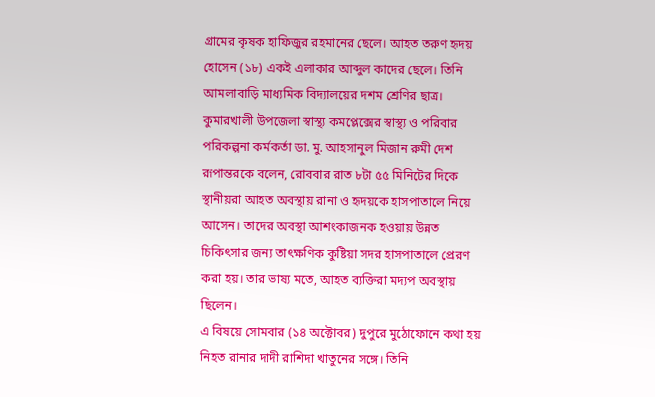গ্রামের কৃষক হাফিজুর রহমানের ছেলে। আহত তরুণ হৃদয় হোসেন (১৮) একই এলাকার আব্দুল কাদের ছেলে। তিনি আমলাবাড়ি মাধ্যমিক বিদ্যালয়ের দশম শ্রেণির ছাত্র।
কুমারখালী উপজেলা স্বাস্থ্য কমপ্লেক্সের স্বাস্থ্য ও পরিবার পরিকল্পনা কর্মকর্তা ডা. মু. আহসানুল মিজান রুমী দেশ রূপান্তরকে বলেন, রোববার রাত ৮টা ৫৫ মিনিটের দিকে স্থানীয়রা আহত অবস্থায় রানা ও হৃদয়কে হাসপাতালে নিয়ে আসেন। তাদের অবস্থা আশংকাজনক হওয়ায় উন্নত চিকিৎসার জন্য তাৎক্ষণিক কুষ্টিয়া সদর হাসপাতালে প্রেরণ করা হয়। তার ভাষ্য মতে, আহত ব্যক্তিরা মদ্যপ অবস্থায় ছিলেন।
এ বিষয়ে সোমবার (১৪ অক্টোবর) দুপুরে মুঠোফোনে কথা হয় নিহত রানার দাদী রাশিদা খাতুনের সঙ্গে। তিনি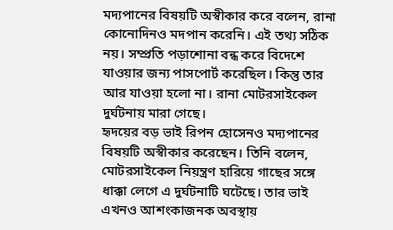মদ্যপানের বিষয়টি অস্বীকার করে বলেন, রানা কোনোদিনও মদপান করেনি। এই তথ্য সঠিক নয়। সম্প্রতি পড়াশোনা বন্ধ করে বিদেশে যাওয়ার জন্য পাসপোর্ট করেছিল। কিন্তু তার আর যাওয়া হলো না। রানা মোটরসাইকেল দুর্ঘটনায় মারা গেছে।
হৃদয়ের বড় ভাই রিপন হোসেনও মদ্যপানের বিষয়টি অস্বীকার করেছেন। তিনি বলেন, মোটরসাইকেল নিয়ন্ত্রণ হারিয়ে গাছের সঙ্গে ধাক্কা লেগে এ দুর্ঘটনাটি ঘটেছে। তার ভাই এখনও আশংকাজনক অবস্থায়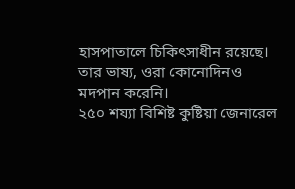হাসপাতালে চিকিৎসাধীন রয়েছে। তার ভাষ্য, ওরা কোনোদিনও মদপান করেনি।
২৫০ শয্যা বিশিষ্ট কুষ্টিয়া জেনারেল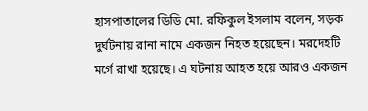হাসপাতালের ডিডি মো. রফিকুল ইসলাম বলেন, সড়ক দুর্ঘটনায় রানা নামে একজন নিহত হয়েছেন। মরদেহটি মর্গে রাখা হয়েছে। এ ঘটনায় আহত হয়ে আরও একজন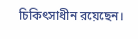চিকিৎসাধীন রয়েছেন।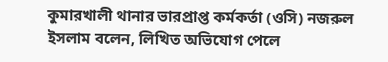কুমারখালী থানার ভারপ্রাপ্ত কর্মকর্তা (ওসি) নজরুল ইসলাম বলেন, লিখিত অভিযোগ পেলে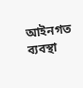আইনগত ব্যবস্থা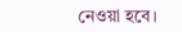নেওয়া হবে।